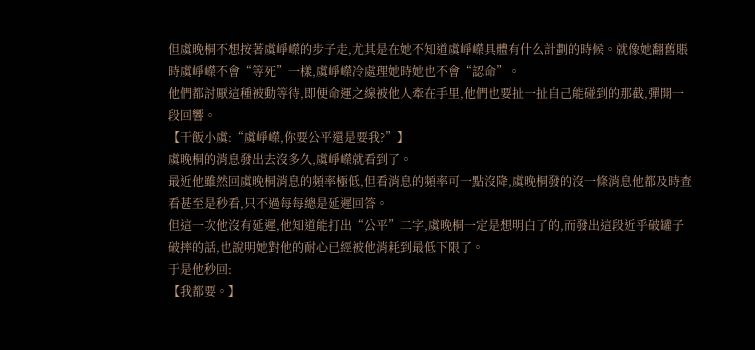但虞晚桐不想按著虞崢嶸的步子走,尤其是在她不知道虞崢嶸具體有什么計劃的時候。就像她翻舊賬時虞崢嶸不會“等死”一樣,虞崢嶸冷處理她時她也不會“認命”。
他們都討厭這種被動等待,即便命運之線被他人牽在手里,他們也要扯一扯自己能碰到的那截,彈開一段回響。
【干飯小虞:“虞崢嶸,你要公平還是要我?”】
虞晚桐的消息發出去沒多久,虞崢嶸就看到了。
最近他雖然回虞晚桐消息的頻率極低,但看消息的頻率可一點沒降,虞晚桐發的沒一條消息他都及時查看甚至是秒看,只不過每每總是延遲回答。
但這一次他沒有延遲,他知道能打出“公平”二字,虞晚桐一定是想明白了的,而發出這段近乎破罐子破摔的話,也說明她對他的耐心已經被他消耗到最低下限了。
于是他秒回:
【我都要。】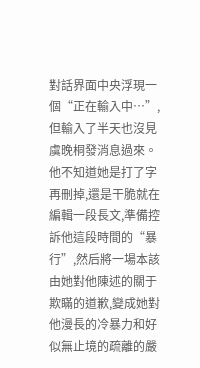對話界面中央浮現一個“正在輸入中…”,但輸入了半天也沒見虞晚桐發消息過來。
他不知道她是打了字再刪掉,還是干脆就在編輯一段長文,準備控訴他這段時間的“暴行”,然后將一場本該由她對他陳述的關于欺瞞的道歉,變成她對他漫長的冷暴力和好似無止境的疏離的嚴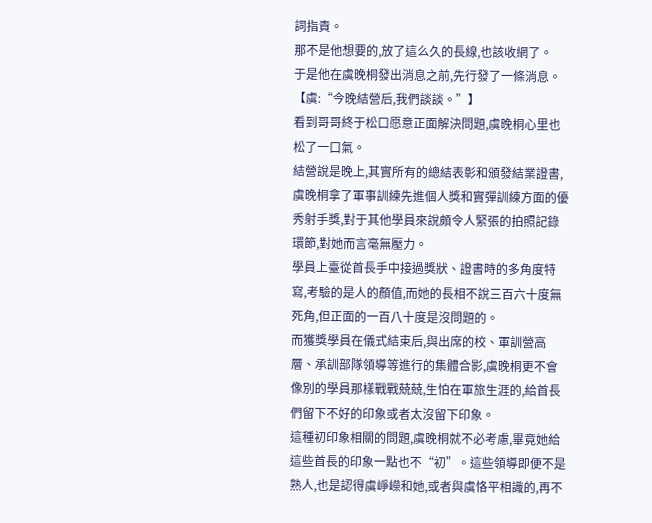詞指責。
那不是他想要的,放了這么久的長線,也該收網了。
于是他在虞晚桐發出消息之前,先行發了一條消息。
【虞:“今晚結營后,我們談談。”】
看到哥哥終于松口愿意正面解決問題,虞晚桐心里也松了一口氣。
結營說是晚上,其實所有的總結表彰和頒發結業證書,虞晚桐拿了軍事訓練先進個人獎和實彈訓練方面的優秀射手獎,對于其他學員來說頗令人緊張的拍照記錄環節,對她而言毫無壓力。
學員上臺從首長手中接過獎狀、證書時的多角度特寫,考驗的是人的顏值,而她的長相不說三百六十度無死角,但正面的一百八十度是沒問題的。
而獲獎學員在儀式結束后,與出席的校、軍訓營高層、承訓部隊領導等進行的集體合影,虞晚桐更不會像別的學員那樣戰戰兢兢,生怕在軍旅生涯的,給首長們留下不好的印象或者太沒留下印象。
這種初印象相關的問題,虞晚桐就不必考慮,畢竟她給這些首長的印象一點也不“初”。這些領導即便不是熟人,也是認得虞崢嶸和她,或者與虞恪平相識的,再不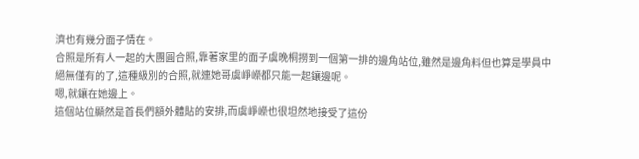濟也有幾分面子情在。
合照是所有人一起的大團圓合照,靠著家里的面子虞晚桐撈到一個第一排的邊角站位,雖然是邊角料但也算是學員中絕無僅有的了,這種級別的合照,就連她哥虞崢嶸都只能一起鑲邊呢。
嗯,就鑲在她邊上。
這個站位顯然是首長們額外體貼的安排,而虞崢嶸也很坦然地接受了這份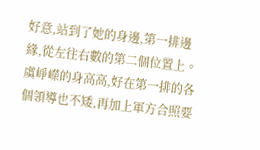好意,站到了她的身邊,第一排邊緣,從左往右數的第二個位置上。
虞崢嶸的身高高,好在第一排的各個領導也不矮,再加上軍方合照要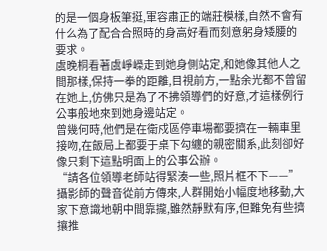的是一個身板筆挺,軍容肅正的端莊模樣,自然不會有什么為了配合合照時的身高好看而刻意躬身矮腰的要求。
虞晚桐看著虞崢嶸走到她身側站定,和她像其他人之間那樣,保持一拳的距離,目視前方,一點余光都不曾留在她上,仿佛只是為了不拂領導們的好意,才這樣例行公事般地來到她身邊站定。
曾幾何時,他們是在衛戍區停車場都要擠在一輛車里接吻,在飯局上都要于桌下勾纏的親密關系,此刻卻好像只剩下這點明面上的公事公辦。
“請各位領導老師站得緊湊一些,照片框不下——”
攝影師的聲音從前方傳來,人群開始小幅度地移動,大家下意識地朝中間靠攏,雖然靜默有序,但難免有些擠攘推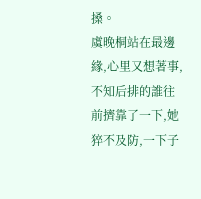搡。
虞晚桐站在最邊緣,心里又想著事,不知后排的誰往前擠靠了一下,她猝不及防,一下子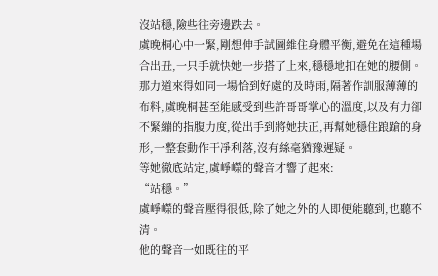沒站穩,險些往旁邊跌去。
虞晚桐心中一緊,剛想伸手試圖維住身體平衡,避免在這種場合出丑,一只手就快她一步搭了上來,穩穩地扣在她的腰側。
那力道來得如同一場恰到好處的及時雨,隔著作訓服薄薄的布料,虞晚桐甚至能感受到些許哥哥掌心的溫度,以及有力卻不緊繃的指腹力度,從出手到將她扶正,再幫她穩住踉蹌的身形,一整套動作干凈利落,沒有絲毫猶豫遲疑。
等她徹底站定,虞崢嶸的聲音才響了起來:
“站穩。”
虞崢嶸的聲音壓得很低,除了她之外的人即便能聽到,也聽不清。
他的聲音一如既往的平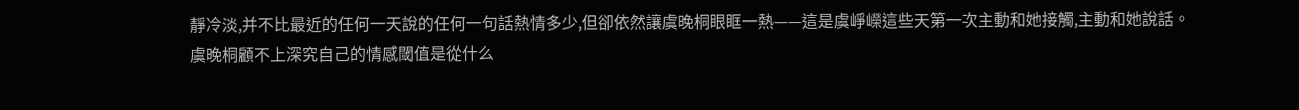靜冷淡,并不比最近的任何一天說的任何一句話熱情多少,但卻依然讓虞晚桐眼眶一熱——這是虞崢嶸這些天第一次主動和她接觸,主動和她說話。
虞晚桐顧不上深究自己的情感閾值是從什么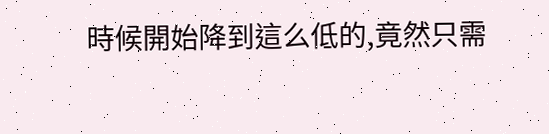時候開始降到這么低的,竟然只需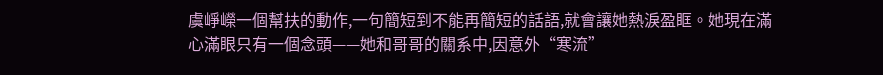虞崢嶸一個幫扶的動作,一句簡短到不能再簡短的話語,就會讓她熱淚盈眶。她現在滿心滿眼只有一個念頭——她和哥哥的關系中,因意外“寒流”